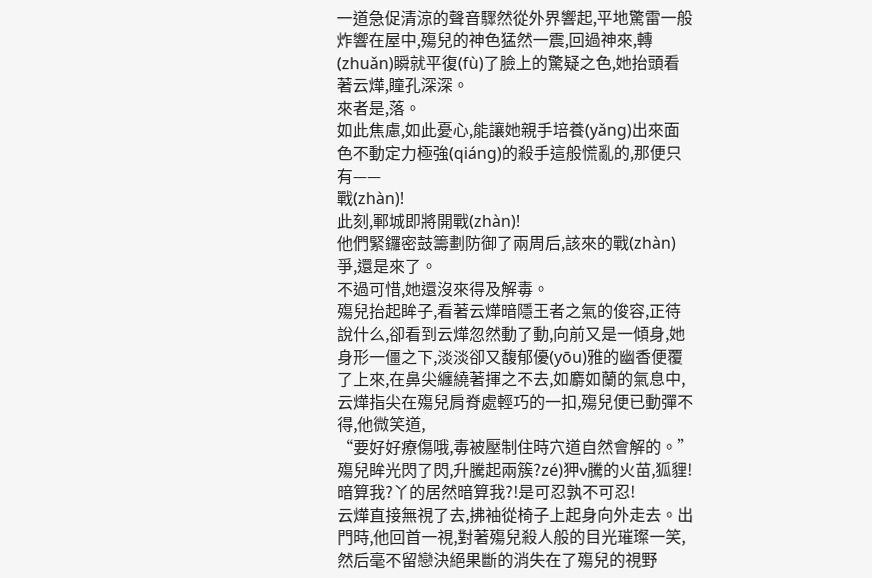一道急促清涼的聲音驟然從外界響起,平地驚雷一般炸響在屋中,殤兒的神色猛然一震,回過神來,轉(zhuǎn)瞬就平復(fù)了臉上的驚疑之色,她抬頭看著云燁,瞳孔深深。
來者是,落。
如此焦慮,如此憂心,能讓她親手培養(yǎng)出來面色不動定力極強(qiáng)的殺手這般慌亂的,那便只有——
戰(zhàn)!
此刻,鄆城即將開戰(zhàn)!
他們緊鑼密鼓籌劃防御了兩周后,該來的戰(zhàn)爭,還是來了。
不過可惜,她還沒來得及解毒。
殤兒抬起眸子,看著云燁暗隱王者之氣的俊容,正待說什么,卻看到云燁忽然動了動,向前又是一傾身,她身形一僵之下,淡淡卻又馥郁優(yōu)雅的幽香便覆了上來,在鼻尖纏繞著揮之不去,如麝如蘭的氣息中,云燁指尖在殤兒肩脊處輕巧的一扣,殤兒便已動彈不得,他微笑道,
“要好好療傷哦,毒被壓制住時穴道自然會解的。”
殤兒眸光閃了閃,升騰起兩簇?zé)狎v騰的火苗,狐貍!
暗算我?丫的居然暗算我?!是可忍孰不可忍!
云燁直接無視了去,拂袖從椅子上起身向外走去。出門時,他回首一視,對著殤兒殺人般的目光璀璨一笑,然后毫不留戀決絕果斷的消失在了殤兒的視野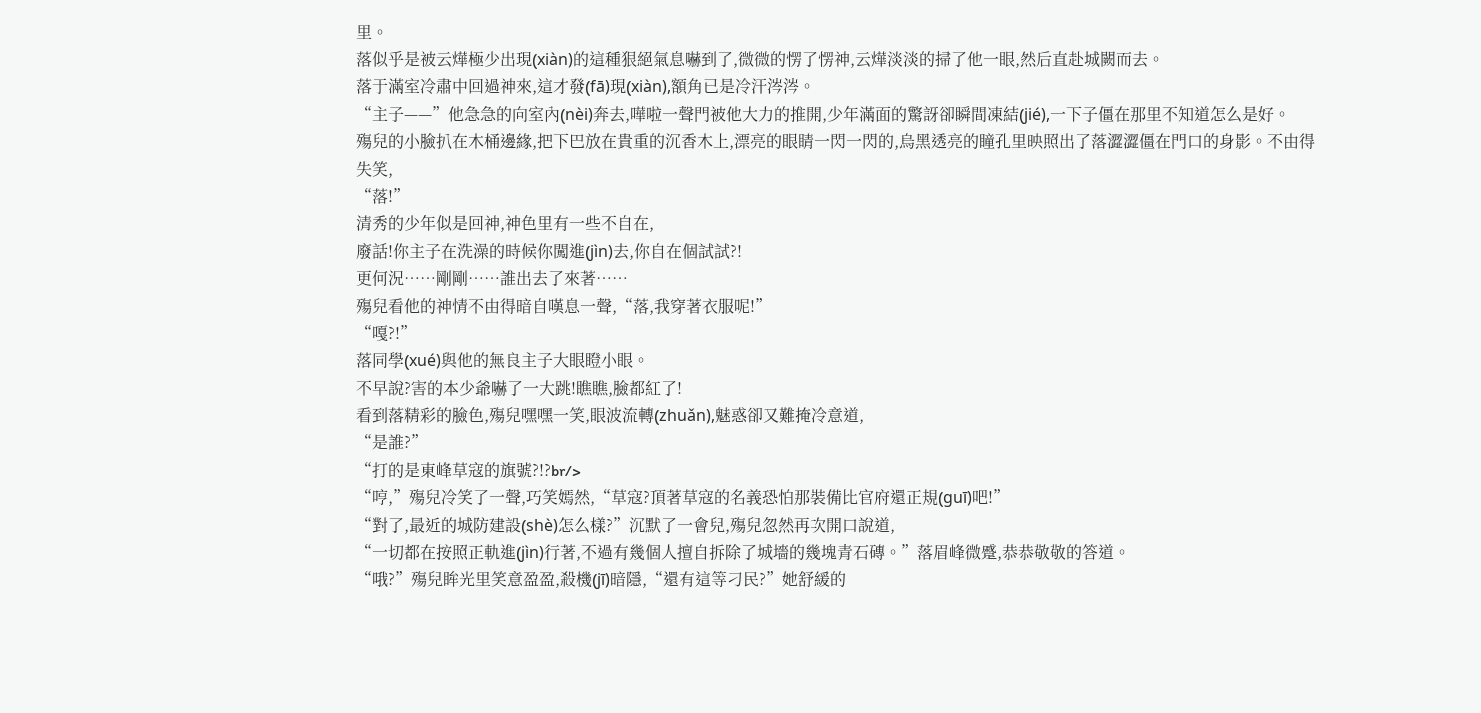里。
落似乎是被云燁極少出現(xiàn)的這種狠絕氣息嚇到了,微微的愣了愣神,云燁淡淡的掃了他一眼,然后直赴城闕而去。
落于滿室冷肅中回過神來,這才發(fā)現(xiàn),額角已是冷汗涔涔。
“主子——”他急急的向室內(nèi)奔去,嘩啦一聲門被他大力的推開,少年滿面的驚訝卻瞬間凍結(jié),一下子僵在那里不知道怎么是好。
殤兒的小臉扒在木桶邊緣,把下巴放在貴重的沉香木上,漂亮的眼睛一閃一閃的,烏黑透亮的瞳孔里映照出了落澀澀僵在門口的身影。不由得失笑,
“落!”
清秀的少年似是回神,神色里有一些不自在,
廢話!你主子在洗澡的時候你闖進(jìn)去,你自在個試試?!
更何況……剛剛……誰出去了來著……
殤兒看他的神情不由得暗自嘆息一聲,“落,我穿著衣服呢!”
“嘎?!”
落同學(xué)與他的無良主子大眼瞪小眼。
不早說?害的本少爺嚇了一大跳!瞧瞧,臉都紅了!
看到落精彩的臉色,殤兒嘿嘿一笑,眼波流轉(zhuǎn),魅惑卻又難掩冷意道,
“是誰?”
“打的是東峰草寇的旗號?!?br/>
“哼,”殤兒冷笑了一聲,巧笑嫣然,“草寇?頂著草寇的名義恐怕那裝備比官府還正規(guī)吧!”
“對了,最近的城防建設(shè)怎么樣?”沉默了一會兒,殤兒忽然再次開口說道,
“一切都在按照正軌進(jìn)行著,不過有幾個人擅自拆除了城墻的幾塊青石磚。”落眉峰微蹙,恭恭敬敬的答道。
“哦?”殤兒眸光里笑意盈盈,殺機(jī)暗隱,“還有這等刁民?”她舒緩的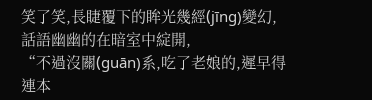笑了笑,長睫覆下的眸光幾經(jīng)變幻,話語幽幽的在暗室中綻開,
“不過沒關(guān)系,吃了老娘的,遲早得連本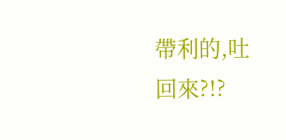帶利的,吐回來?!?